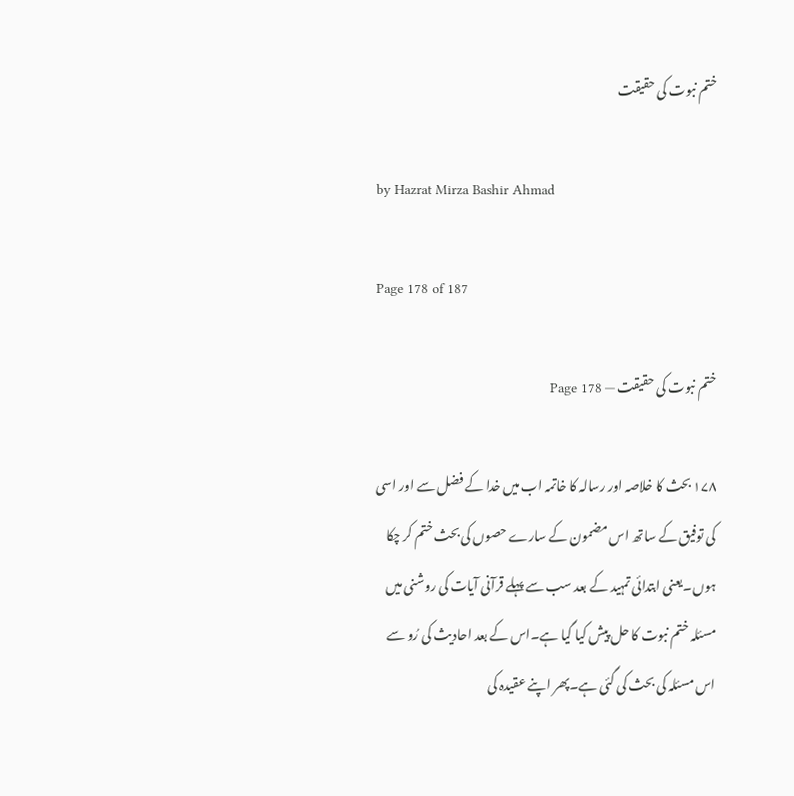ختم نبوت کی حقیقت

by Hazrat Mirza Bashir Ahmad

Page 178 of 187

ختم نبوت کی حقیقت — Page 178

۱۷۸ بحث کا خلاصہ اور رسالہ کا خاتمہ اب میں خدا کے فضل سے اور اسی کی توفیق کے ساتھ اس مضمون کے سارے حصوں کی بحث ختم کر چکا ہوں۔یعنی ابتدائی تمہید کے بعد سب سے پہلے قرآنی آیات کی روشنی میں مسئلہ ختم نبوت کا حل پیش کیا گیا ہے۔اس کے بعد احادیث کی رُو سے اس مسئلہ کی بحث کی گئی ہے۔پھر اپنے عقیدہ کی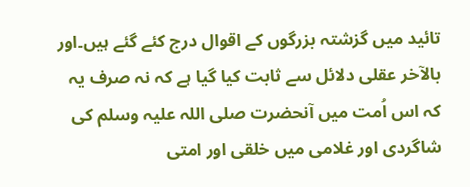تائید میں گزشتہ بزرگوں کے اقوال درج کئے گئے ہیں۔اور بالآخر عقلی دلائل سے ثابت کیا گیا ہے کہ نہ صرف یہ کہ اس اُمت میں آنحضرت صلی اللہ علیہ وسلم کی شاگردی اور غلامی میں خلقی اور امتی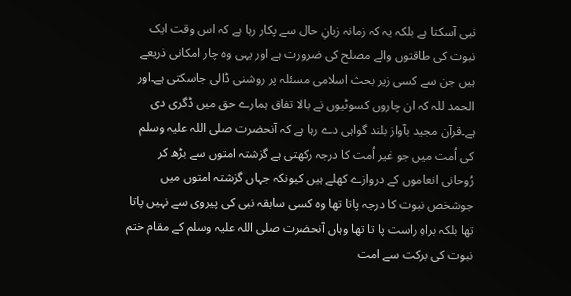نبی آسکتا ہے بلکہ یہ کہ زمانہ زبانِ حال سے پکار رہا ہے کہ اس وقت ایک نبوت کی طاقتوں والے مصلح کی ضرورت ہے اور یہی وہ چار امکانی ذریعے ہیں جن سے کسی زیر بحث اسلامی مسئلہ پر روشنی ڈالی جاسکتی ہے۔اور الحمد للہ کہ ان چاروں کسوٹیوں نے بالا تفاق ہمارے حق میں ڈگری دی ہے۔قرآن مجید بآواز بلند گواہی دے رہا ہے کہ آنحضرت صلی اللہ علیہ وسلم کی اُمت میں جو غیر اُمت کا درجہ رکھتی ہے گزشتہ امتوں سے بڑھ کر رُوحانی انعاموں کے دروازے کھلے ہیں کیونکہ جہاں گزشتہ امتوں میں جوشخص نبوت کا درجہ پاتا تھا وہ کسی سابقہ نبی کی پیروی سے نہیں پاتا تھا بلکہ براہِ راست پا تا تھا وہاں آنحضرت صلی اللہ علیہ وسلم کے مقام ختم نبوت کی برکت سے امت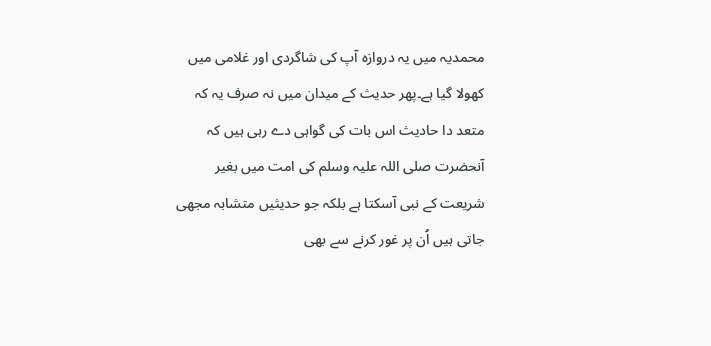محمدیہ میں یہ دروازہ آپ کی شاگردی اور غلامی میں کھولا گیا ہے۔پھر حدیث کے میدان میں نہ صرف یہ کہ متعد دا حادیث اس بات کی گواہی دے رہی ہیں کہ آنحضرت صلی اللہ علیہ وسلم کی امت میں بغیر شریعت کے نبی آسکتا ہے بلکہ جو حدیثیں متشابہ مجھی جاتی ہیں اُن پر غور کرنے سے بھی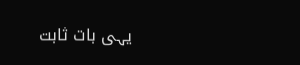یہی بات ثابت